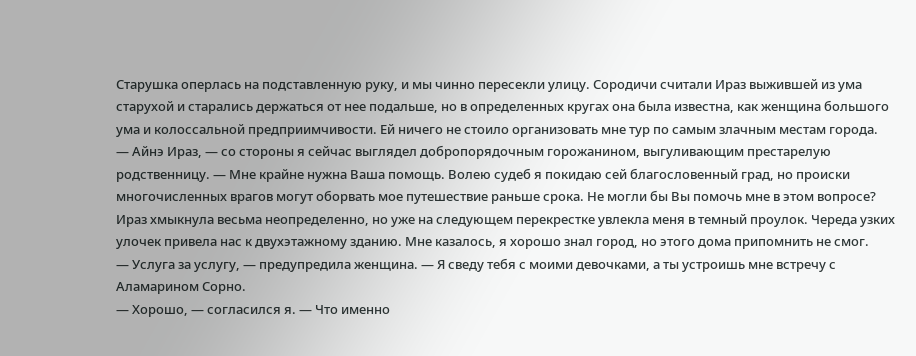Старушка оперлась на подставленную руку, и мы чинно пересекли улицу. Сородичи считали Ираз выжившей из ума старухой и старались держаться от нее подальше, но в определенных кругах она была известна, как женщина большого ума и колоссальной предприимчивости. Ей ничего не стоило организовать мне тур по самым злачным местам города.
— Айнэ Ираз, — со стороны я сейчас выглядел добропорядочным горожанином, выгуливающим престарелую родственницу. — Мне крайне нужна Ваша помощь. Волею судеб я покидаю сей благословенный град, но происки многочисленных врагов могут оборвать мое путешествие раньше срока. Не могли бы Вы помочь мне в этом вопросе?
Ираз хмыкнула весьма неопределенно, но уже на следующем перекрестке увлекла меня в темный проулок. Череда узких улочек привела нас к двухэтажному зданию. Мне казалось, я хорошо знал город, но этого дома припомнить не смог.
— Услуга за услугу, — предупредила женщина. — Я сведу тебя с моими девочками, а ты устроишь мне встречу с Аламарином Сорно.
— Хорошо, — согласился я. — Что именно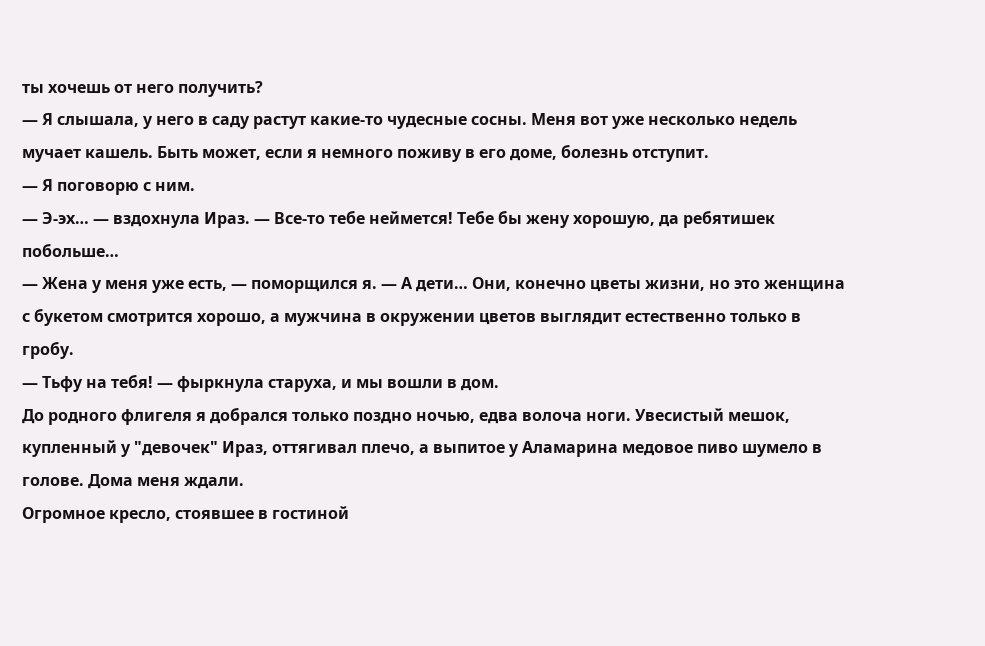ты хочешь от него получить?
— Я слышала, у него в саду растут какие-то чудесные сосны. Меня вот уже несколько недель мучает кашель. Быть может, если я немного поживу в его доме, болезнь отступит.
— Я поговорю с ним.
— Э-эх… — вздохнула Ираз. — Все-то тебе неймется! Тебе бы жену хорошую, да ребятишек побольше…
— Жена у меня уже есть, — поморщился я. — А дети… Они, конечно цветы жизни, но это женщина с букетом смотрится хорошо, а мужчина в окружении цветов выглядит естественно только в гробу.
— Тьфу на тебя! — фыркнула старуха, и мы вошли в дом.
До родного флигеля я добрался только поздно ночью, едва волоча ноги. Увесистый мешок, купленный у "девочек" Ираз, оттягивал плечо, а выпитое у Аламарина медовое пиво шумело в голове. Дома меня ждали.
Огромное кресло, стоявшее в гостиной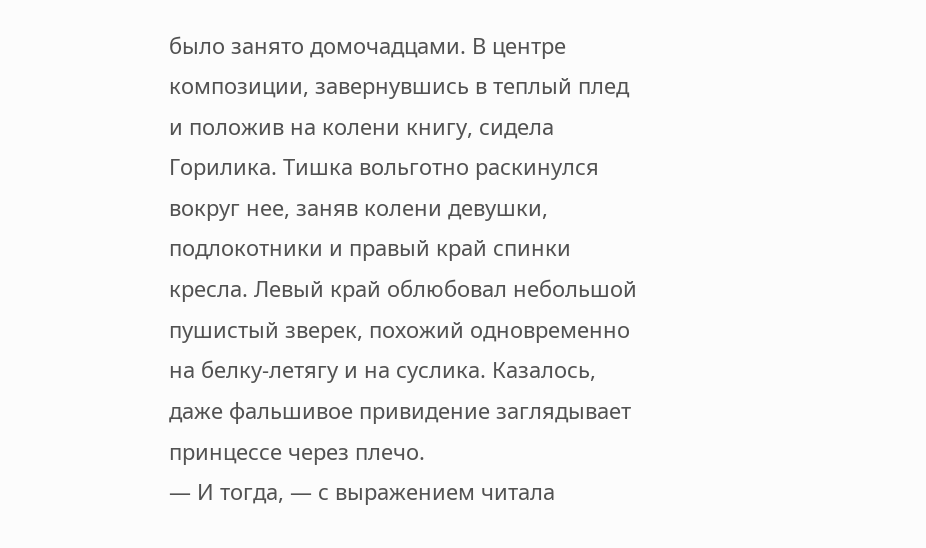было занято домочадцами. В центре композиции, завернувшись в теплый плед и положив на колени книгу, сидела Горилика. Тишка вольготно раскинулся вокруг нее, заняв колени девушки, подлокотники и правый край спинки кресла. Левый край облюбовал небольшой пушистый зверек, похожий одновременно на белку-летягу и на суслика. Казалось, даже фальшивое привидение заглядывает принцессе через плечо.
— И тогда, — с выражением читала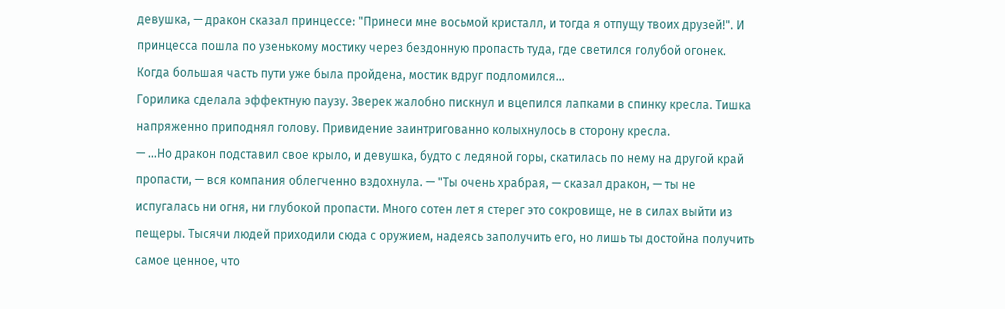девушка, — дракон сказал принцессе: "Принеси мне восьмой кристалл, и тогда я отпущу твоих друзей!". И принцесса пошла по узенькому мостику через бездонную пропасть туда, где светился голубой огонек. Когда большая часть пути уже была пройдена, мостик вдруг подломился…
Горилика сделала эффектную паузу. Зверек жалобно пискнул и вцепился лапками в спинку кресла. Тишка напряженно приподнял голову. Привидение заинтригованно колыхнулось в сторону кресла.
— …Но дракон подставил свое крыло, и девушка, будто с ледяной горы, скатилась по нему на другой край пропасти, — вся компания облегченно вздохнула. — "Ты очень храбрая, — сказал дракон, — ты не испугалась ни огня, ни глубокой пропасти. Много сотен лет я стерег это сокровище, не в силах выйти из пещеры. Тысячи людей приходили сюда с оружием, надеясь заполучить его, но лишь ты достойна получить самое ценное, что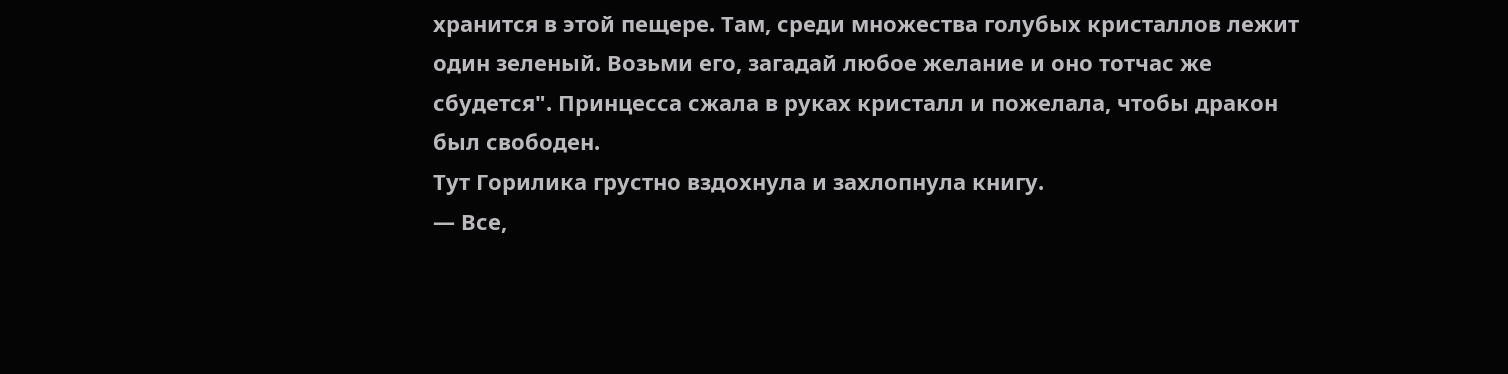хранится в этой пещере. Там, среди множества голубых кристаллов лежит один зеленый. Возьми его, загадай любое желание и оно тотчас же сбудется". Принцесса сжала в руках кристалл и пожелала, чтобы дракон был свободен.
Тут Горилика грустно вздохнула и захлопнула книгу.
— Все,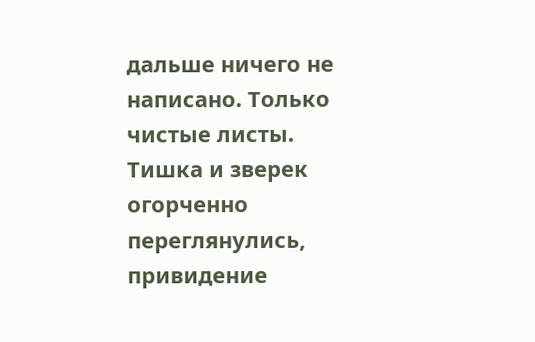дальше ничего не написано. Только чистые листы.
Тишка и зверек огорченно переглянулись, привидение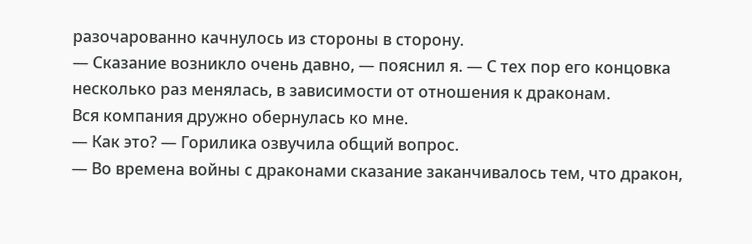разочарованно качнулось из стороны в сторону.
— Сказание возникло очень давно, — пояснил я. — С тех пор его концовка несколько раз менялась, в зависимости от отношения к драконам.
Вся компания дружно обернулась ко мне.
— Как это? — Горилика озвучила общий вопрос.
— Во времена войны с драконами сказание заканчивалось тем, что дракон,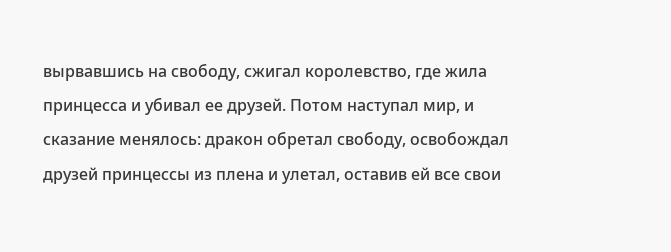вырвавшись на свободу, сжигал королевство, где жила принцесса и убивал ее друзей. Потом наступал мир, и сказание менялось: дракон обретал свободу, освобождал друзей принцессы из плена и улетал, оставив ей все свои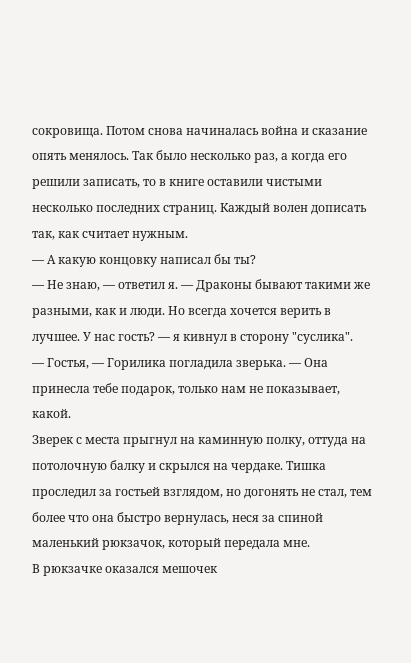сокровища. Потом снова начиналась война и сказание опять менялось. Так было несколько раз, а когда его решили записать, то в книге оставили чистыми несколько последних страниц. Каждый волен дописать так, как считает нужным.
— А какую концовку написал бы ты?
— Не знаю, — ответил я. — Драконы бывают такими же разными, как и люди. Но всегда хочется верить в лучшее. У нас гость? — я кивнул в сторону "суслика".
— Гостья, — Горилика погладила зверька. — Она принесла тебе подарок, только нам не показывает, какой.
Зверек с места прыгнул на каминную полку, оттуда на потолочную балку и скрылся на чердаке. Тишка проследил за гостьей взглядом, но догонять не стал, тем более что она быстро вернулась, неся за спиной маленький рюкзачок, который передала мне.
В рюкзачке оказался мешочек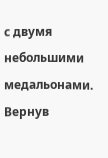с двумя небольшими медальонами. Вернув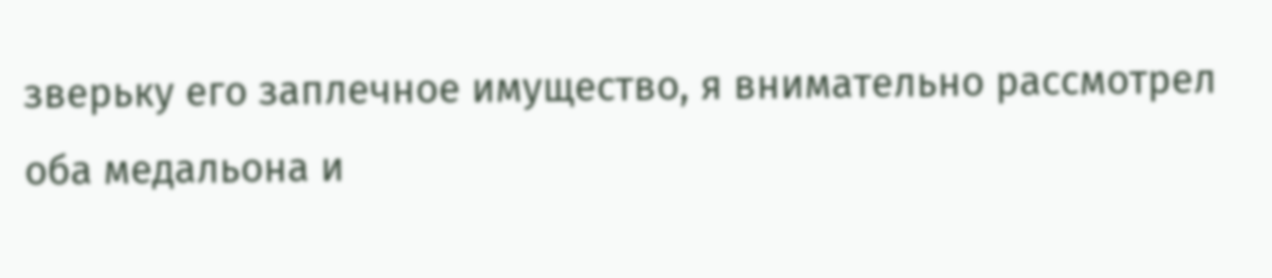зверьку его заплечное имущество, я внимательно рассмотрел оба медальона и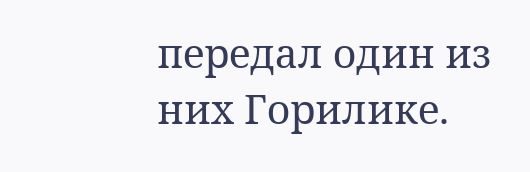передал один из них Горилике.